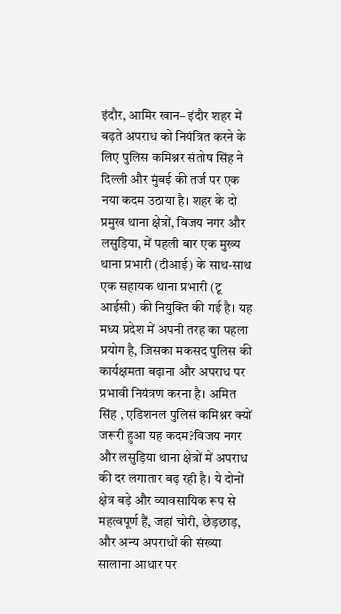इंदौर, आमिर खान– इंदौर शहर में बढ़ते अपराध को नियंत्रित करने के लिए पुलिस कमिश्नर संतोष सिंह ने दिल्ली और मुंबई की तर्ज पर एक नया कदम उठाया है। शहर के दो प्रमुख थाना क्षेत्रों, विजय नगर और लसुड़िया, में पहली बार एक मुख्य थाना प्रभारी (टीआई) के साथ-साथ एक सहायक थाना प्रभारी (टू आईसी) की नियुक्ति की गई है। यह मध्य प्रदेश में अपनी तरह का पहला प्रयोग है, जिसका मकसद पुलिस की कार्यक्षमता बढ़ाना और अपराध पर प्रभावी नियंत्रण करना है। अमित सिंह , एडिशनल पुलिस कमिश्नर क्यों जरूरी हुआ यह कदम?विजय नगर और लसुड़िया थाना क्षेत्रों में अपराध की दर लगातार बढ़ रही है। ये दोनों क्षेत्र बड़े और व्यावसायिक रूप से महत्वपूर्ण हैं, जहां चोरी, छेड़छाड़, और अन्य अपराधों की संख्या सालाना आधार पर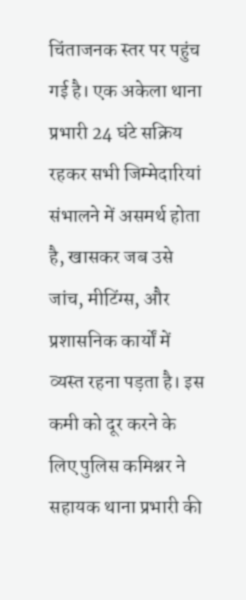चिंताजनक स्तर पर पहुंच गई है। एक अकेला थाना प्रभारी 24 घंटे सक्रिय रहकर सभी जिम्मेदारियां संभालने में असमर्थ होता है, खासकर जब उसे जांच, मीटिंग्स, और प्रशासनिक कार्यों में व्यस्त रहना पड़ता है। इस कमी को दूर करने के लिए पुलिस कमिश्नर ने सहायक थाना प्रभारी की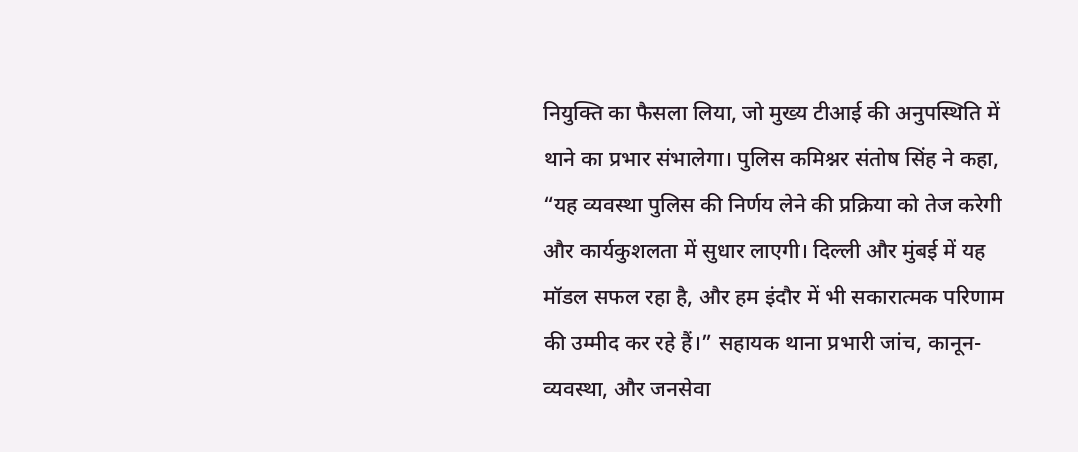नियुक्ति का फैसला लिया, जो मुख्य टीआई की अनुपस्थिति में थाने का प्रभार संभालेगा। पुलिस कमिश्नर संतोष सिंह ने कहा, “यह व्यवस्था पुलिस की निर्णय लेने की प्रक्रिया को तेज करेगी और कार्यकुशलता में सुधार लाएगी। दिल्ली और मुंबई में यह मॉडल सफल रहा है, और हम इंदौर में भी सकारात्मक परिणाम की उम्मीद कर रहे हैं।” सहायक थाना प्रभारी जांच, कानून-व्यवस्था, और जनसेवा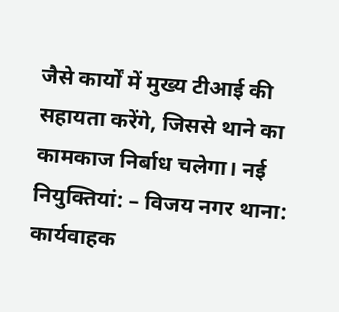जैसे कार्यों में मुख्य टीआई की सहायता करेंगे, जिससे थाने का कामकाज निर्बाध चलेगा। नई नियुक्तियां: – विजय नगर थाना: कार्यवाहक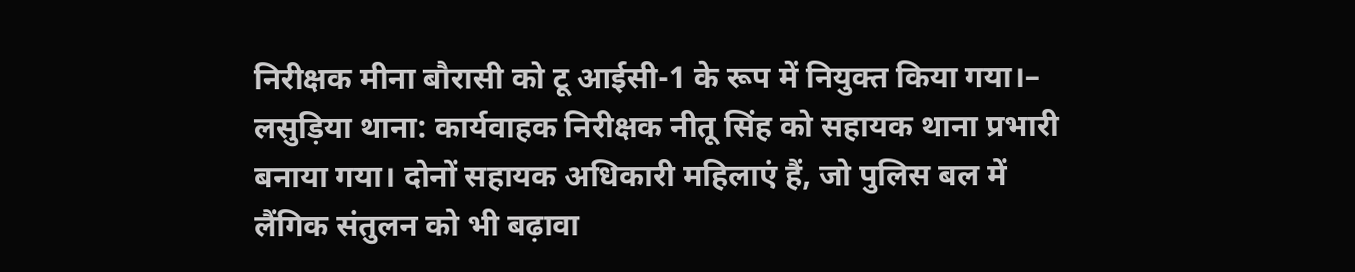निरीक्षक मीना बौरासी को टू आईसी-1 के रूप में नियुक्त किया गया।– लसुड़िया थाना: कार्यवाहक निरीक्षक नीतू सिंह को सहायक थाना प्रभारी बनाया गया। दोनों सहायक अधिकारी महिलाएं हैं, जो पुलिस बल में लैंगिक संतुलन को भी बढ़ावा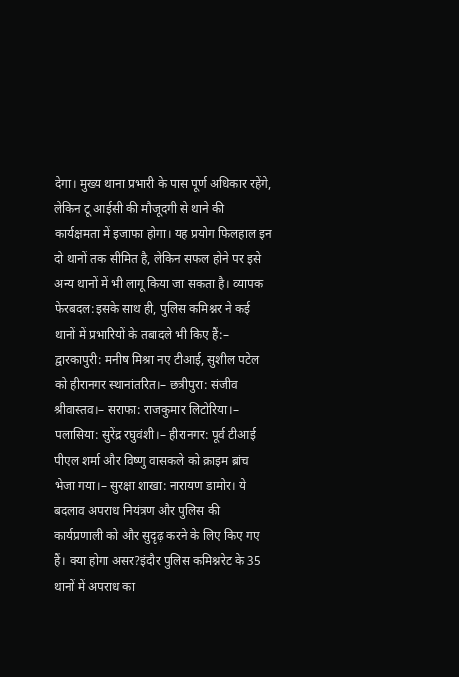देगा। मुख्य थाना प्रभारी के पास पूर्ण अधिकार रहेंगे, लेकिन टू आईसी की मौजूदगी से थाने की कार्यक्षमता में इजाफा होगा। यह प्रयोग फिलहाल इन दो थानों तक सीमित है, लेकिन सफल होने पर इसे अन्य थानों में भी लागू किया जा सकता है। व्यापक फेरबदल:इसके साथ ही, पुलिस कमिश्नर ने कई थानों में प्रभारियों के तबादले भी किए हैं:– द्वारकापुरी: मनीष मिश्रा नए टीआई, सुशील पटेल को हीरानगर स्थानांतरित।– छत्रीपुरा: संजीव श्रीवास्तव।– सराफा: राजकुमार लिटोरिया।– पलासिया: सुरेंद्र रघुवंशी।– हीरानगर: पूर्व टीआई पीएल शर्मा और विष्णु वासकले को क्राइम ब्रांच भेजा गया।– सुरक्षा शाखा: नारायण डामोर। ये बदलाव अपराध नियंत्रण और पुलिस की कार्यप्रणाली को और सुदृढ़ करने के लिए किए गए हैं। क्या होगा असर?इंदौर पुलिस कमिश्नरेट के 35 थानों में अपराध का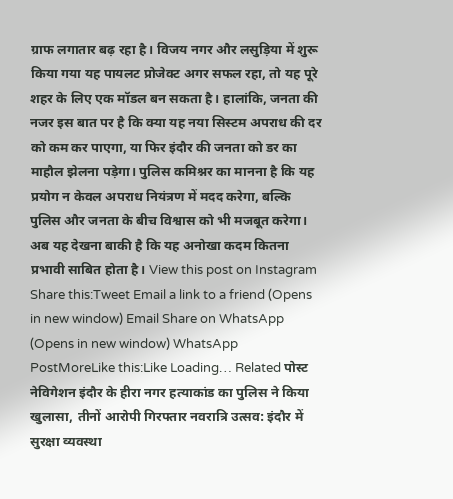ग्राफ लगातार बढ़ रहा है। विजय नगर और लसुड़िया में शुरू किया गया यह पायलट प्रोजेक्ट अगर सफल रहा, तो यह पूरे शहर के लिए एक मॉडल बन सकता है। हालांकि, जनता की नजर इस बात पर है कि क्या यह नया सिस्टम अपराध की दर को कम कर पाएगा, या फिर इंदौर की जनता को डर का माहौल झेलना पड़ेगा। पुलिस कमिश्नर का मानना है कि यह प्रयोग न केवल अपराध नियंत्रण में मदद करेगा, बल्कि पुलिस और जनता के बीच विश्वास को भी मजबूत करेगा। अब यह देखना बाकी है कि यह अनोखा कदम कितना प्रभावी साबित होता है। View this post on Instagram Share this:Tweet Email a link to a friend (Opens in new window) Email Share on WhatsApp (Opens in new window) WhatsApp PostMoreLike this:Like Loading… Related पोस्ट नेविगेशन इंदौर के हीरा नगर हत्याकांड का पुलिस ने किया खुलासा, तीनों आरोपी गिरफ्तार नवरात्रि उत्सव: इंदौर में सुरक्षा व्यवस्था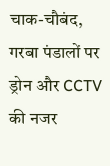चाक-चौबंद, गरबा पंडालों पर ड्रोन और CCTV की नजर